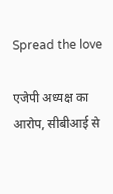Spread the love

एजेपी अध्यक्ष का आरोप, सीबीआई से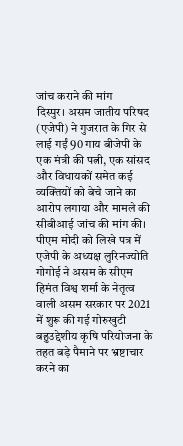जांच कराने की मांग
दिस्पुर। असम जातीय परिषद (एजेपी) ने गुजरात के गिर से लाई गईं 90 गाय बीजेपी के एक मंत्री की पत्नी, एक सांसद और विधायकों समेत कई व्यक्तियों को बेचे जाने का आरोप लगाया और मामले की सीबीआई जांच की मांग की। पीएम मोदी को लिखे पत्र में एजेपी के अध्यक्ष लुरिनज्योति गोगोई ने असम के सीएम हिमंत विश्व शर्मा के नेतृत्व वाली असम सरकार पर 2021 में शुरू की गई गोरुखुटी बहुउद्देशीय कृषि परियोजना के तहत बड़े पैमाने पर भ्रष्टाचार करने का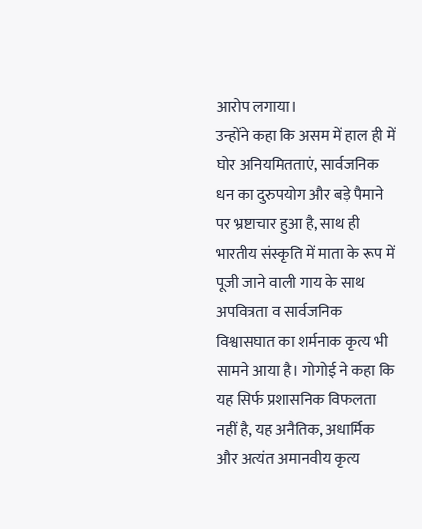आरोप लगाया।
उन्होंने कहा कि असम में हाल ही में घोर अनियमितताएं, सार्वजनिक धन का दुरुपयोग और बड़े पैमाने पर भ्रष्टाचार हुआ है, साथ ही भारतीय संस्कृति में माता के रूप में पूजी जाने वाली गाय के साथ अपवित्रता व सार्वजनिक विश्वासघात का शर्मनाक कृत्य भी सामने आया है। गोगोई ने कहा कि यह सिर्फ प्रशासनिक विफलता नहीं है, यह अनैतिक, अधार्मिक और अत्यंत अमानवीय कृत्य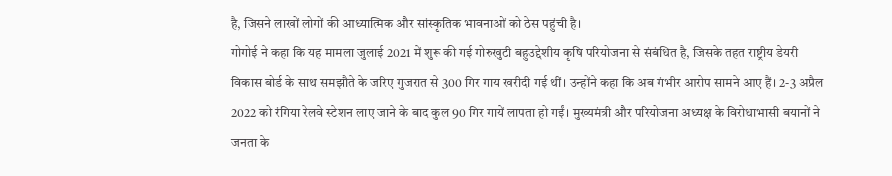है, जिसने लाखों लोगों की आध्यात्मिक और सांस्कृतिक भावनाओं को ठेस पहुंची है।
गोगोई ने कहा कि यह मामला जुलाई 2021 में शुरू की गई गोरुखुटी बहुउद्देशीय कृषि परियोजना से संबंधित है, जिसके तहत राष्ट्रीय डेयरी विकास बोर्ड के साथ समझौते के जरिए गुजरात से 300 गिर गाय खरीदी गई थीं। उन्होंने कहा कि अब गंभीर आरोप सामने आए हैं। 2-3 अप्रैल 2022 को रंगिया रेलवे स्टेशन लाए जाने के बाद कुल 90 गिर गायें लापता हो गईं। मुख्यमंत्री और परियोजना अध्यक्ष के विरोधाभासी बयानों ने जनता के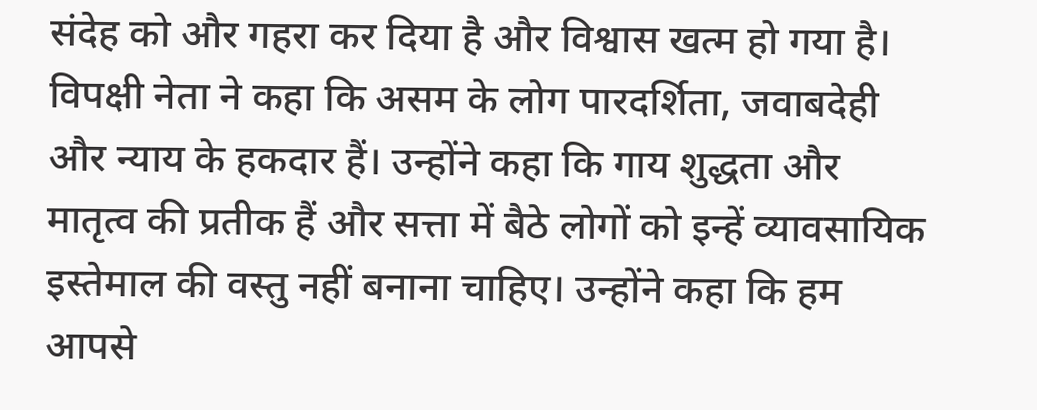संदेह को और गहरा कर दिया है और विश्वास खत्म हो गया है।
विपक्षी नेता ने कहा कि असम के लोग पारदर्शिता, जवाबदेही और न्याय के हकदार हैं। उन्होंने कहा कि गाय शुद्धता और मातृत्व की प्रतीक हैं और सत्ता में बैठे लोगों को इन्हें व्यावसायिक इस्तेमाल की वस्तु नहीं बनाना चाहिए। उन्होंने कहा कि हम आपसे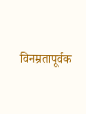विनम्रतापूर्वक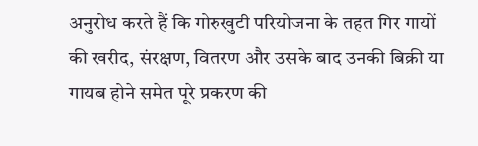अनुरोध करते हैं कि गोरुखुटी परियोजना के तहत गिर गायों की खरीद, संरक्षण, वितरण और उसके बाद उनकी बिक्री या गायब होने समेत पूरे प्रकरण की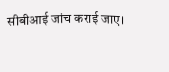सीबीआई जांच कराई जाए।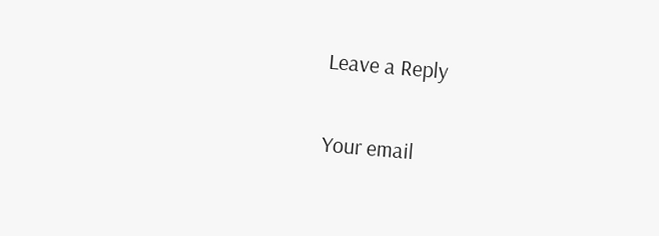Leave a Reply

Your email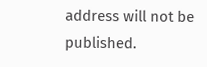address will not be published.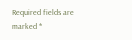Required fields are marked *